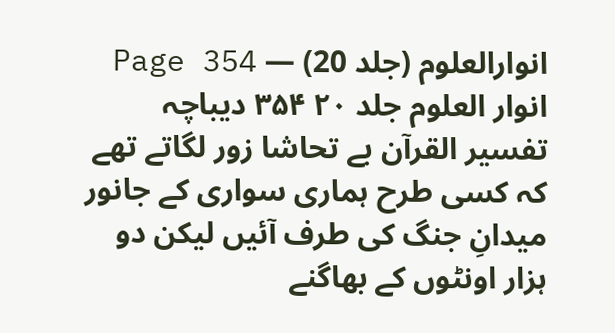انوارالعلوم (جلد 20) — Page 354
انوار العلوم جلد ۲۰ ۳۵۴ دیباچہ تفسیر القرآن بے تحاشا زور لگاتے تھے کہ کسی طرح ہماری سواری کے جانور میدانِ جنگ کی طرف آئیں لیکن دو ہزار اونٹوں کے بھاگنے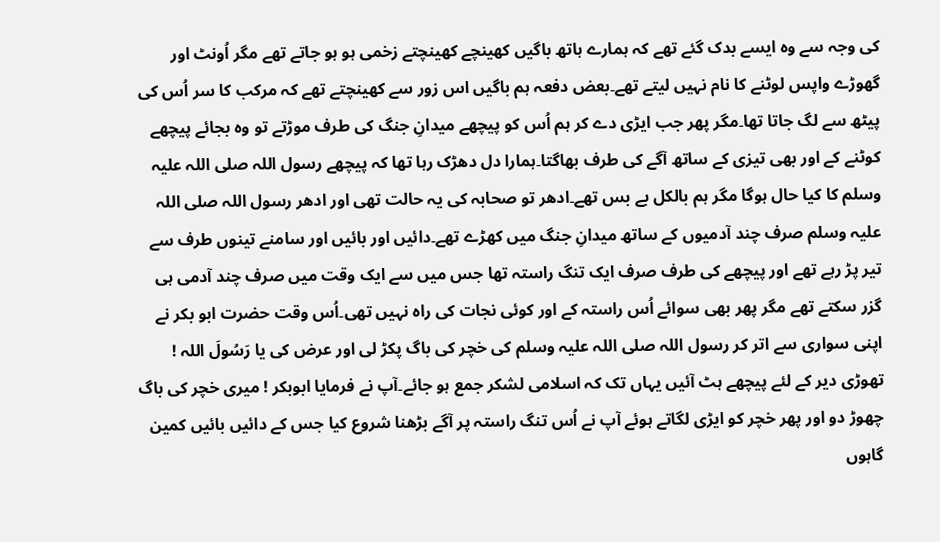کی وجہ سے وہ ایسے بدک گئے تھے کہ ہمارے ہاتھ باگیں کھینچے کھینچتے زخمی ہو ہو جاتے تھے مگر اُونٹ اور گھوڑے واپس لوٹنے کا نام نہیں لیتے تھے۔بعض دفعہ ہم باگیں اس زور سے کھینچتے تھے کہ مرکب کا سر اُس کی پیٹھ سے لگ جاتا تھا۔مگر پھر جب ایڑی دے کر ہم اُس کو پیچھے میدانِ جنگ کی طرف موڑتے تو وہ بجائے پیچھے کوٹنے کے اور بھی تیزی کے ساتھ آگے کی طرف بھاگتا۔ہمارا دل دھڑک رہا تھا کہ پیچھے رسول اللہ صلی اللہ علیہ وسلم کا کیا حال ہوگا مگر ہم بالکل بے بس تھے۔ادھر تو صحابہ کی یہ حالت تھی اور ادھر رسول اللہ صلی اللہ علیہ وسلم صرف چند آدمیوں کے ساتھ میدانِ جنگ میں کھڑے تھے۔دائیں اور بائیں اور سامنے تینوں طرف سے تیر پڑ رہے تھے اور پیچھے کی طرف صرف ایک تنگ راستہ تھا جس میں سے ایک وقت میں صرف چند آدمی ہی گزر سکتے تھے مگر پھر بھی سوائے اُس راستہ کے اور کوئی نجات کی راہ نہیں تھی۔اُس وقت حضرت ابو بکر نے اپنی سواری سے اتر کر رسول اللہ صلی اللہ علیہ وسلم کی خچر کی باگ پکڑ لی اور عرض کی یا رَسُولَ اللہ ! تھوڑی دیر کے لئے پیچھے ہٹ آئیں یہاں تک کہ اسلامی لشکر جمع ہو جائے۔آپ نے فرمایا ابوبکر ! میری خچر کی باگ چھوڑ دو اور پھر خچر کو ایڑی لگاتے ہوئے آپ نے اُس تنگ راستہ پر آگے بڑھنا شروع کیا جس کے دائیں بائیں کمین گاہوں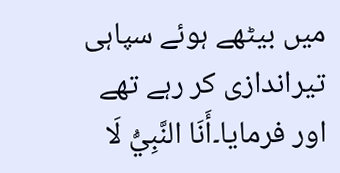میں بیٹھے ہوئے سپاہی تیراندازی کر رہے تھے اور فرمایا۔أَنَا النَّبِيُّ لَا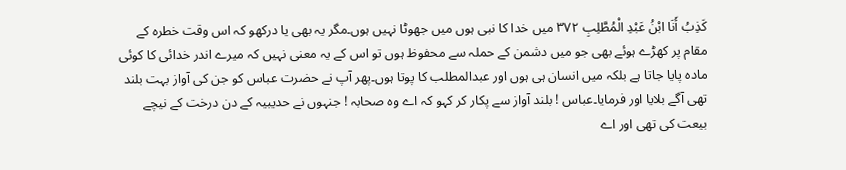كَذِبُ أَنَا ابْنُ عَبْدِ الْمُطَّلِبِ ۳۷۲ میں خدا کا نبی ہوں میں جھوٹا نہیں ہوں۔مگر یہ بھی یا درکھو کہ اس وقت خطرہ کے مقام پر کھڑے ہوئے بھی جو میں دشمن کے حملہ سے محفوظ ہوں تو اس کے یہ معنی نہیں کہ میرے اندر خدائی کا کوئی مادہ پایا جاتا ہے بلکہ میں انسان ہی ہوں اور عبدالمطلب کا پوتا ہوں۔پھر آپ نے حضرت عباس کو جن کی آواز بہت بلند تھی آگے بلایا اور فرمایا۔عباس ! بلند آواز سے پکار کر کہو کہ اے وہ صحابہ ! جنہوں نے حدیبیہ کے دن درخت کے نیچے بیعت کی تھی اور اے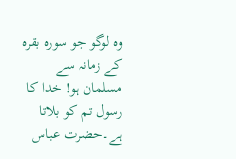وہ لوگو جو سورہ بقرہ کے زمانہ سے مسلمان ہو! خدا کا رسول تم کو بلاتا ہے۔حضرت عباس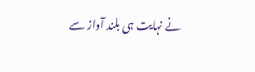نے نہایت ہی بلند آواز سے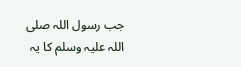جب رسول اللہ صلی اللہ علیہ وسلم کا یہ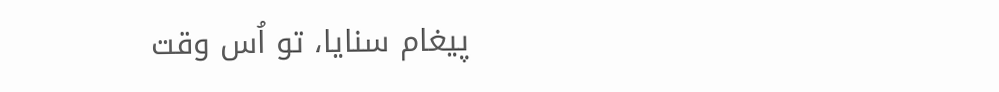پیغام سنایا، تو اُس وقت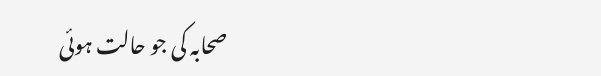صحابہ کی جو حالت ہوئی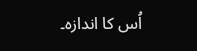اُس کا اندازہ۔